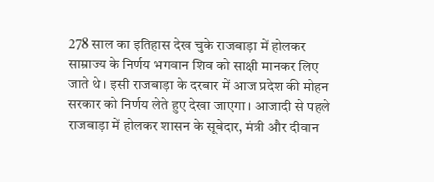278 साल का इतिहास देख चुके राजबाड़ा में होलकर साम्राज्य के निर्णय भगवान शिव को साक्षी मानकर लिए जाते थे। इसी राजबाड़ा के दरबार में आज प्रदेश की मोहन सरकार को निर्णय लेते हुए देखा जाएगा। आजादी से पहले राजबाड़ा में होलकर शासन के सूबेदार, मंत्री और दीवान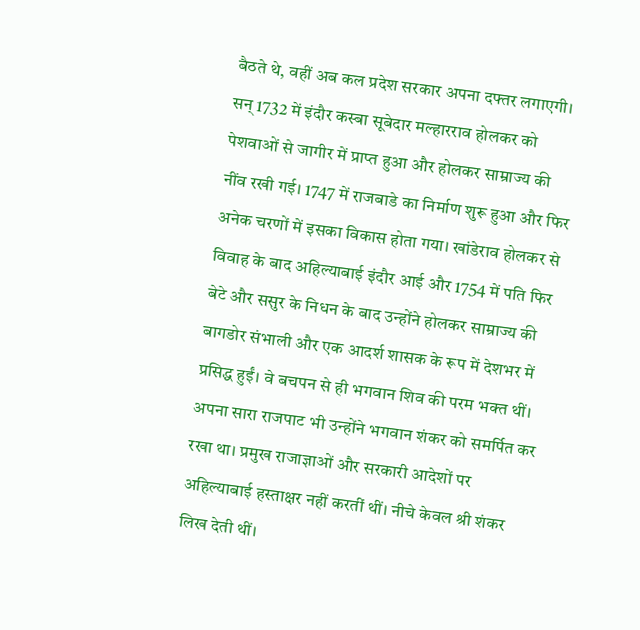बैठते थे, वहीं अब कल प्रदेश सरकार अपना दफ्तर लगाएगी।
सन् 1732 में इंदौर कस्बा सूबेदार मल्हारराव होलकर को पेशवाओं से जागीर में प्राप्त हुआ और होलकर साम्राज्य की नींव रखी गई। 1747 में राजबाडे का निर्माण शुरू हुआ और फिर अनेक चरणों में इसका विकास होता गया। खांडेराव होलकर से विवाह के बाद अहिल्याबाई इंदौर आई और 1754 में पति फिर बेटे और ससुर के निधन के बाद उन्होंने होलकर साम्राज्य की बागडोर संभाली और एक आदर्श शासक के रूप में देशभर में प्रसिद्ध हुईं। वे बचपन से ही भगवान शिव की परम भक्त थीं। अपना सारा राजपाट भी उन्होंने भगवान शंकर को समर्पित कर रखा था। प्रमुख राजाज्ञाओं और सरकारी आदेशों पर अहिल्याबाई हस्ताक्षर नहीं करतीं थीं। नीचे केवल श्री शंकर लिख देती थीं।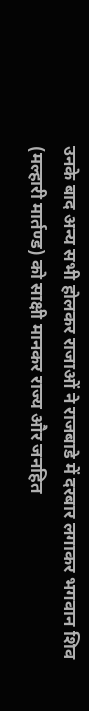उनके बाद अन्य सभी होलकर राजाओं ने राजबाडे में दरबार लगाकर भगवान शिव (मल्हारी मार्तण्ड) को साक्षी मानकर राज्य और जनहित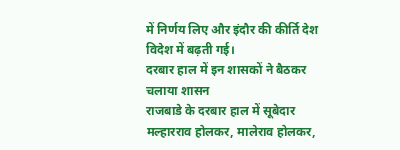में निर्णय लिए और इंदौर की कीर्ति देश विदेश में बढ़ती गई।
दरबार हाल में इन शासकों ने बैठकर चलाया शासन
राजबाडे के दरबार हाल में सूबेदार मल्हारराव होलकर, मालेराव होलकर,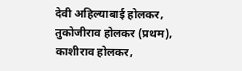देवी अहिल्याबाई होलकर, तुकोजीराव होलकर (प्रथम), काशीराव होलकर,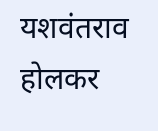यशवंतराव होलकर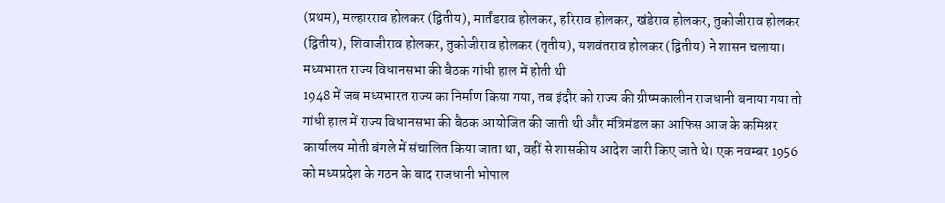(प्रथम), मल्हारराव होलकर (द्वितीय), मार्तंडराव होलकर, हरिराव होलकर, खंडेराव होलकर, तुकोजीराव होलकर (द्वितीय), शिवाजीराव होलकर, तुकोजीराव होलकर (तृतीय), यशवंतराव होलकर (द्वितीय) ने शासन चलाया।
मध्यभारत राज्य विधानसभा की बैठक गांधी हाल में होती थी
1948 में जब मध्यभारत राज्य का निर्माण किया गया, तब इंदौर को राज्य की ग्रीष्मकालीन राजधानी बनाया गया तो गांधी हाल में राज्य विधानसभा की बैठक आयोजित की जाती थी और मंत्रिमंडल का आफिस आज के कमिश्नर कार्यालय मोती बंगले में संचालित किया जाता था, वहीं से शासकीय आदेश जारी किए जाते थे। एक नवम्बर 1956 को मध्यप्रदेश के गठन के बाद राजधानी भोपाल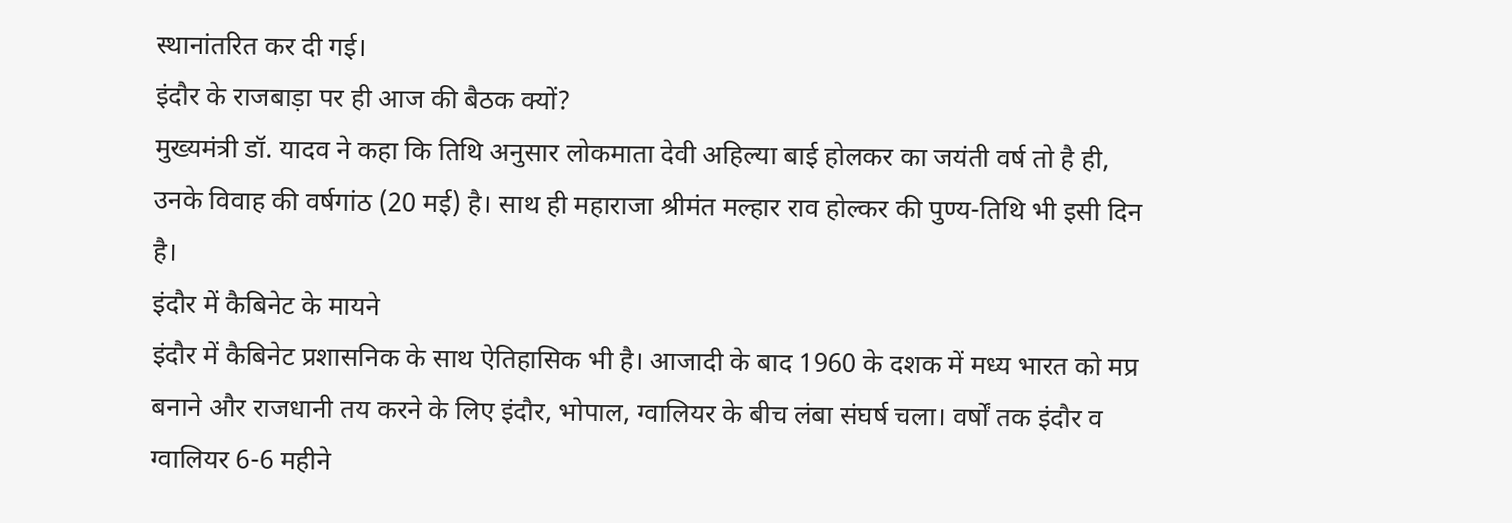स्थानांतरित कर दी गई।
इंदौर के राजबाड़ा पर ही आज की बैठक क्यों?
मुख्यमंत्री डॉ. यादव ने कहा कि तिथि अनुसार लोकमाता देवी अहिल्या बाई होलकर का जयंती वर्ष तो है ही, उनके विवाह की वर्षगांठ (20 मई) है। साथ ही महाराजा श्रीमंत मल्हार राव होल्कर की पुण्य-तिथि भी इसी दिन है।
इंदौर में कैबिनेट के मायने
इंदौर में कैबिनेट प्रशासनिक के साथ ऐतिहासिक भी है। आजादी के बाद 1960 के दशक में मध्य भारत को मप्र बनाने और राजधानी तय करने के लिए इंदौर, भोपाल, ग्वालियर के बीच लंबा संघर्ष चला। वर्षों तक इंदौर व ग्वालियर 6-6 महीने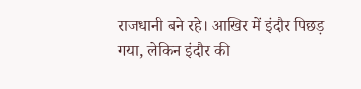राजधानी बने रहे। आखिर में इंदौर पिछड़ गया, लेकिन इंदौर की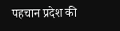पहचान प्रदेश की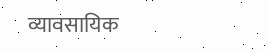व्यावसायिक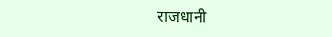राजधानी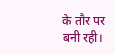के तौर पर बनी रही।